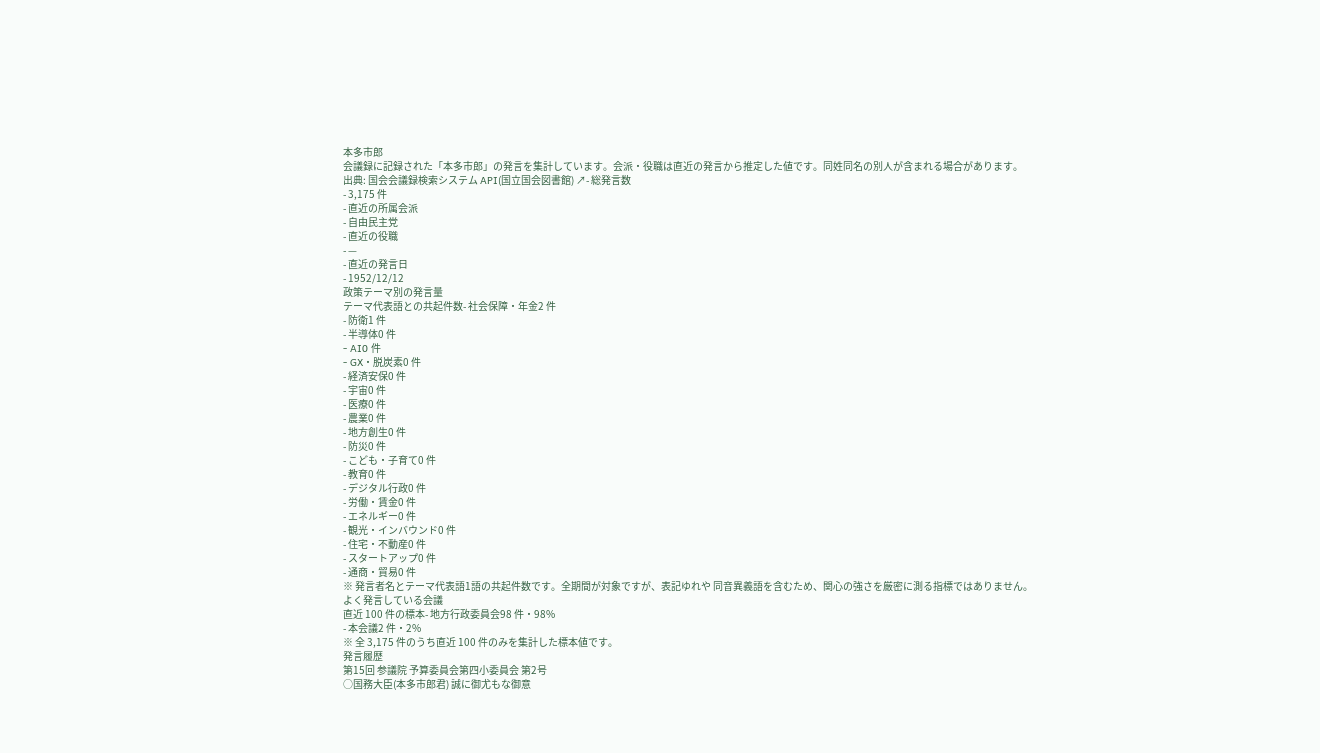本多市郎
会議録に記録された「本多市郎」の発言を集計しています。会派・役職は直近の発言から推定した値です。同姓同名の別人が含まれる場合があります。
出典: 国会会議録検索システム API(国立国会図書館) ↗- 総発言数
- 3,175 件
- 直近の所属会派
- 自由民主党
- 直近の役職
- —
- 直近の発言日
- 1952/12/12
政策テーマ別の発言量
テーマ代表語との共起件数- 社会保障・年金2 件
- 防衛1 件
- 半導体0 件
- AI0 件
- GX・脱炭素0 件
- 経済安保0 件
- 宇宙0 件
- 医療0 件
- 農業0 件
- 地方創生0 件
- 防災0 件
- こども・子育て0 件
- 教育0 件
- デジタル行政0 件
- 労働・賃金0 件
- エネルギー0 件
- 観光・インバウンド0 件
- 住宅・不動産0 件
- スタートアップ0 件
- 通商・貿易0 件
※ 発言者名とテーマ代表語1語の共起件数です。全期間が対象ですが、表記ゆれや 同音異義語を含むため、関心の強さを厳密に測る指標ではありません。
よく発言している会議
直近 100 件の標本- 地方行政委員会98 件・98%
- 本会議2 件・2%
※ 全 3,175 件のうち直近 100 件のみを集計した標本値です。
発言履歴
第15回 参議院 予算委員会第四小委員会 第2号
○国務大臣(本多市郎君) 誠に御尤もな御意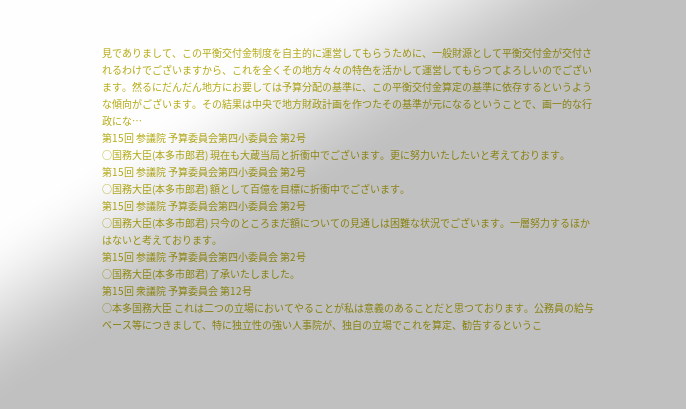見でありまして、この平衡交付金制度を自主的に運営してもらうために、一般財源として平衡交付金が交付されるわけでございますから、これを全くその地方々々の特色を活かして運営してもらつてよろしいのでございます。然るにだんだん地方にお要しては予算分配の基準に、この平衡交付金算定の基準に依存するというような傾向がございます。その結果は中央で地方財政計画を作つたその基準が元になるということで、画一的な行政にな…
第15回 参議院 予算委員会第四小委員会 第2号
○国務大臣(本多市郎君) 現在も大蔵当局と折衝中でございます。更に努力いたしたいと考えております。
第15回 参議院 予算委員会第四小委員会 第2号
○国務大臣(本多市郎君) 額として百億を目標に折衝中でございます。
第15回 参議院 予算委員会第四小委員会 第2号
○国務大臣(本多市郎君) 只今のところまだ額についての見通しは困難な状況でございます。一層努力するほかはないと考えております。
第15回 参議院 予算委員会第四小委員会 第2号
○国務大臣(本多市郎君) 了承いたしました。
第15回 衆議院 予算委員会 第12号
○本多国務大臣 これは二つの立場においてやることが私は意義のあることだと思つております。公務員の給与ベース等につきまして、特に独立性の強い人事院が、独自の立場でこれを算定、勧告するというこ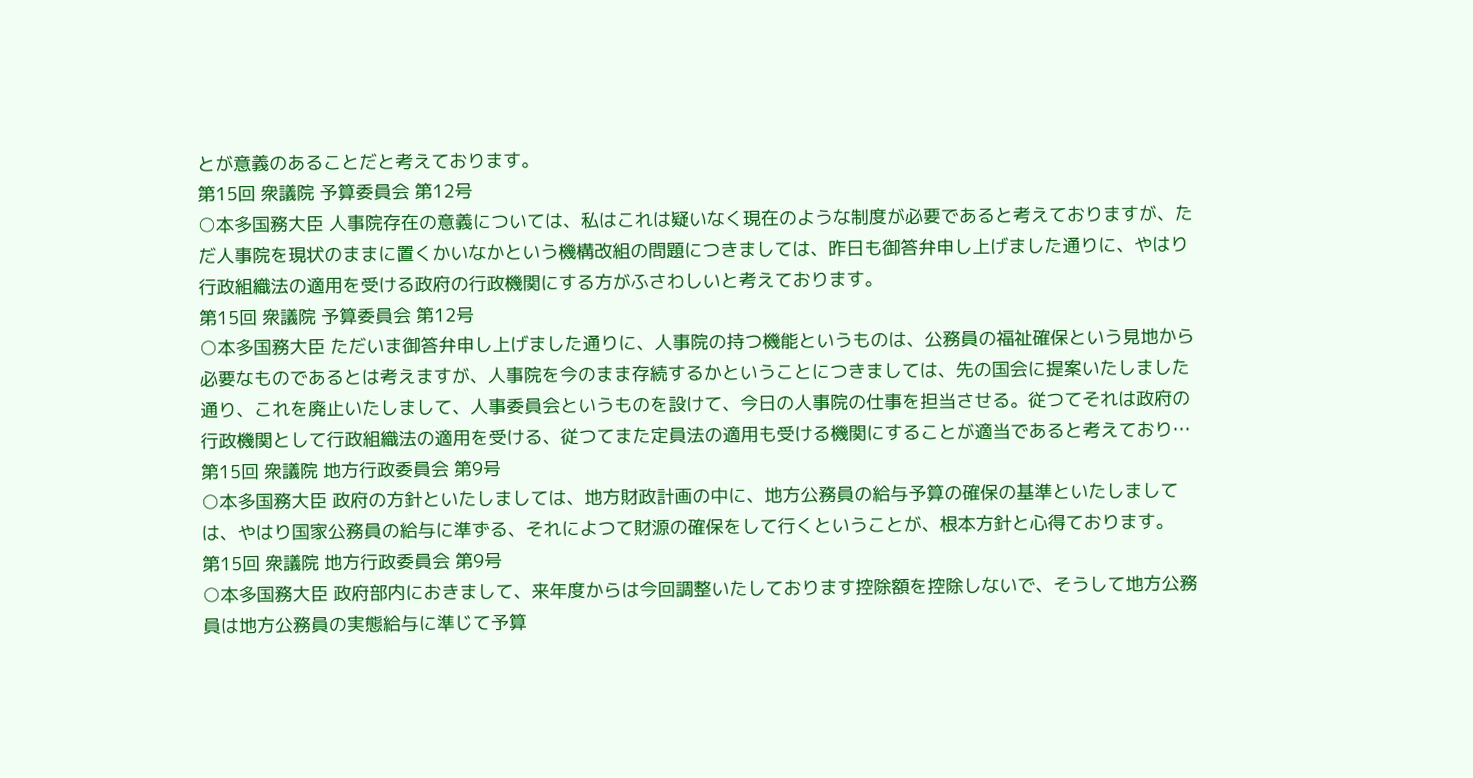とが意義のあることだと考えております。
第15回 衆議院 予算委員会 第12号
○本多国務大臣 人事院存在の意義については、私はこれは疑いなく現在のような制度が必要であると考えておりますが、ただ人事院を現状のままに置くかいなかという機構改組の問題につきましては、昨日も御答弁申し上げました通りに、やはり行政組織法の適用を受ける政府の行政機関にする方がふさわしいと考えております。
第15回 衆議院 予算委員会 第12号
○本多国務大臣 ただいま御答弁申し上げました通りに、人事院の持つ機能というものは、公務員の福祉確保という見地から必要なものであるとは考えますが、人事院を今のまま存続するかということにつきましては、先の国会に提案いたしました通り、これを廃止いたしまして、人事委員会というものを設けて、今日の人事院の仕事を担当させる。従つてそれは政府の行政機関として行政組織法の適用を受ける、従つてまた定員法の適用も受ける機関にすることが適当であると考えており…
第15回 衆議院 地方行政委員会 第9号
○本多国務大臣 政府の方針といたしましては、地方財政計画の中に、地方公務員の給与予算の確保の基準といたしましては、やはり国家公務員の給与に準ずる、それによつて財源の確保をして行くということが、根本方針と心得ております。
第15回 衆議院 地方行政委員会 第9号
○本多国務大臣 政府部内におきまして、来年度からは今回調整いたしております控除額を控除しないで、そうして地方公務員は地方公務員の実態給与に準じて予算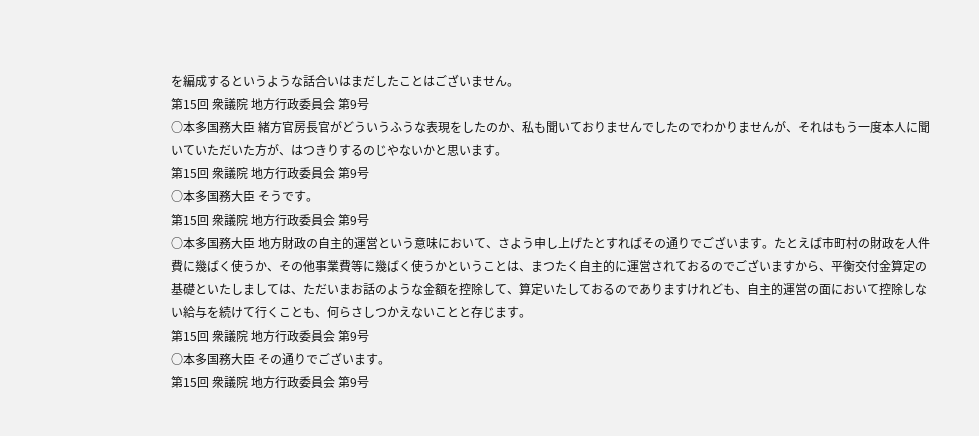を編成するというような話合いはまだしたことはございません。
第15回 衆議院 地方行政委員会 第9号
○本多国務大臣 緒方官房長官がどういうふうな表現をしたのか、私も聞いておりませんでしたのでわかりませんが、それはもう一度本人に聞いていただいた方が、はつきりするのじやないかと思います。
第15回 衆議院 地方行政委員会 第9号
○本多国務大臣 そうです。
第15回 衆議院 地方行政委員会 第9号
○本多国務大臣 地方財政の自主的運営という意味において、さよう申し上げたとすればその通りでございます。たとえば市町村の財政を人件費に幾ばく使うか、その他事業費等に幾ばく使うかということは、まつたく自主的に運営されておるのでございますから、平衡交付金算定の基礎といたしましては、ただいまお話のような金額を控除して、算定いたしておるのでありますけれども、自主的運営の面において控除しない給与を続けて行くことも、何らさしつかえないことと存じます。
第15回 衆議院 地方行政委員会 第9号
○本多国務大臣 その通りでございます。
第15回 衆議院 地方行政委員会 第9号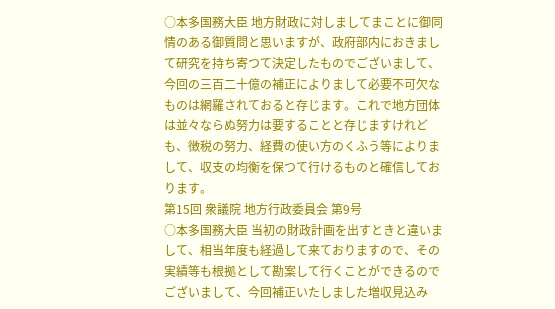○本多国務大臣 地方財政に対しましてまことに御同情のある御質問と思いますが、政府部内におきまして研究を持ち寄つて決定したものでございまして、今回の三百二十億の補正によりまして必要不可欠なものは網羅されておると存じます。これで地方団体は並々ならぬ努力は要することと存じますけれども、徴税の努力、経費の使い方のくふう等によりまして、収支の均衡を保つて行けるものと確信しております。
第15回 衆議院 地方行政委員会 第9号
○本多国務大臣 当初の財政計画を出すときと違いまして、相当年度も経過して来ておりますので、その実績等も根拠として勘案して行くことができるのでございまして、今回補正いたしました増収見込み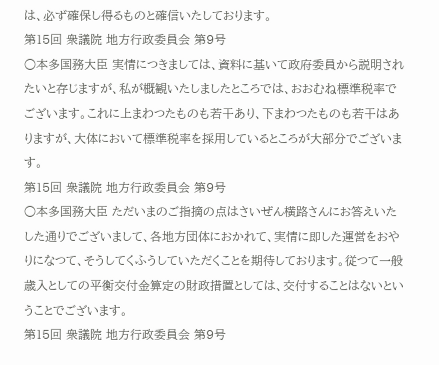は、必ず確保し得るものと確信いたしております。
第15回 衆議院 地方行政委員会 第9号
○本多国務大臣 実情につきましては、資料に基いて政府委員から説明されたいと存じますが、私が概観いたしましたところでは、おおむね標準税率でございます。これに上まわつたものも若干あり、下まわつたものも若干はありますが、大体において標準税率を採用しているところが大部分でございます。
第15回 衆議院 地方行政委員会 第9号
○本多国務大臣 ただいまのご指摘の点はさいぜん横路さんにお答えいたした通りでございまして、各地方団体におかれて、実情に即した運営をおやりになつて、そうしてくふうしていただくことを期待しております。従つて一般歳入としての平衡交付金算定の財政措置としては、交付することはないということでございます。
第15回 衆議院 地方行政委員会 第9号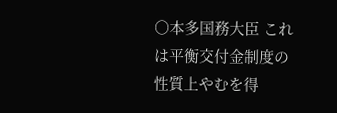○本多国務大臣 これは平衡交付金制度の性質上やむを得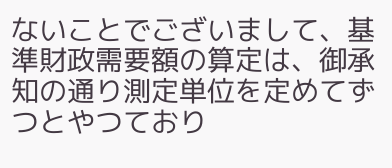ないことでございまして、基準財政需要額の算定は、御承知の通り測定単位を定めてずつとやつており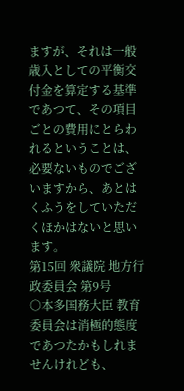ますが、それは一般歳入としての平衡交付金を算定する基準であつて、その項目ごとの費用にとらわれるということは、必要ないものでございますから、あとはくふうをしていただくほかはないと思います。
第15回 衆議院 地方行政委員会 第9号
○本多国務大臣 教育委員会は消極的態度であつたかもしれませんけれども、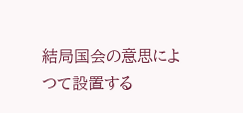結局国会の意思によつて設置する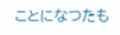ことになつたも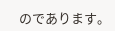のであります。